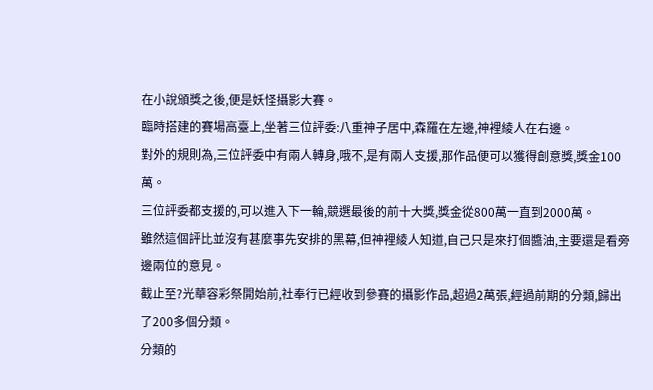在小說頒獎之後,便是妖怪攝影大賽。
臨時搭建的賽場高臺上,坐著三位評委:八重神子居中,森羅在左邊,神裡綾人在右邊。
對外的規則為,三位評委中有兩人轉身,哦不,是有兩人支援,那作品便可以獲得創意獎,獎金100萬。
三位評委都支援的,可以進入下一輪,競選最後的前十大獎,獎金從800萬一直到2000萬。
雖然這個評比並沒有甚麼事先安排的黑幕,但神裡綾人知道,自己只是來打個醬油,主要還是看旁邊兩位的意見。
截止至?光華容彩祭開始前,社奉行已經收到參賽的攝影作品,超過2萬張,經過前期的分類,歸出了200多個分類。
分類的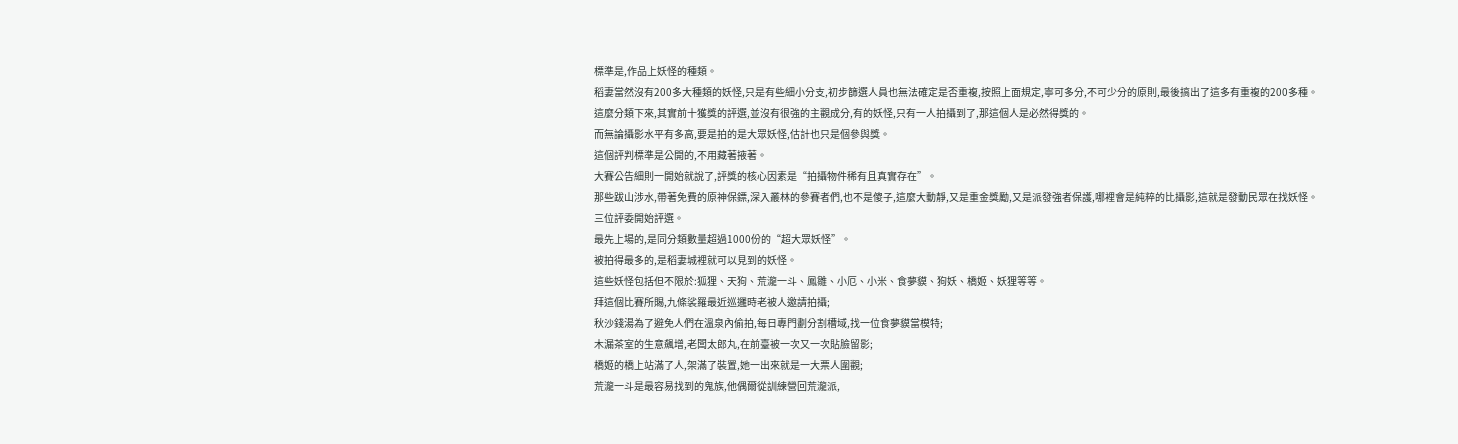標準是,作品上妖怪的種類。
稻妻當然沒有200多大種類的妖怪,只是有些細小分支,初步篩選人員也無法確定是否重複,按照上面規定,寧可多分,不可少分的原則,最後搞出了這多有重複的200多種。
這麼分類下來,其實前十獲獎的評選,並沒有很強的主觀成分,有的妖怪,只有一人拍攝到了,那這個人是必然得獎的。
而無論攝影水平有多高,要是拍的是大眾妖怪,估計也只是個參與獎。
這個評判標準是公開的,不用藏著掖著。
大賽公告細則一開始就說了,評獎的核心因素是“拍攝物件稀有且真實存在”。
那些跋山涉水,帶著免費的原神保鏢,深入叢林的參賽者們,也不是傻子,這麼大動靜,又是重金獎勵,又是派發強者保護,哪裡會是純粹的比攝影,這就是發動民眾在找妖怪。
三位評委開始評選。
最先上場的,是同分類數量超過1000份的“超大眾妖怪”。
被拍得最多的,是稻妻城裡就可以見到的妖怪。
這些妖怪包括但不限於:狐狸、天狗、荒瀧一斗、鳳雛、小厄、小米、食夢貘、狗妖、橋姬、妖狸等等。
拜這個比賽所賜,九條裟羅最近巡邏時老被人邀請拍攝;
秋沙錢湯為了避免人們在溫泉內偷拍,每日專門劃分割槽域,找一位食夢貘當模特;
木漏茶室的生意飆增,老闆太郎丸,在前臺被一次又一次貼臉留影;
橋姬的橋上站滿了人,架滿了裝置,她一出來就是一大票人圍觀;
荒瀧一斗是最容易找到的鬼族,他偶爾從訓練營回荒瀧派,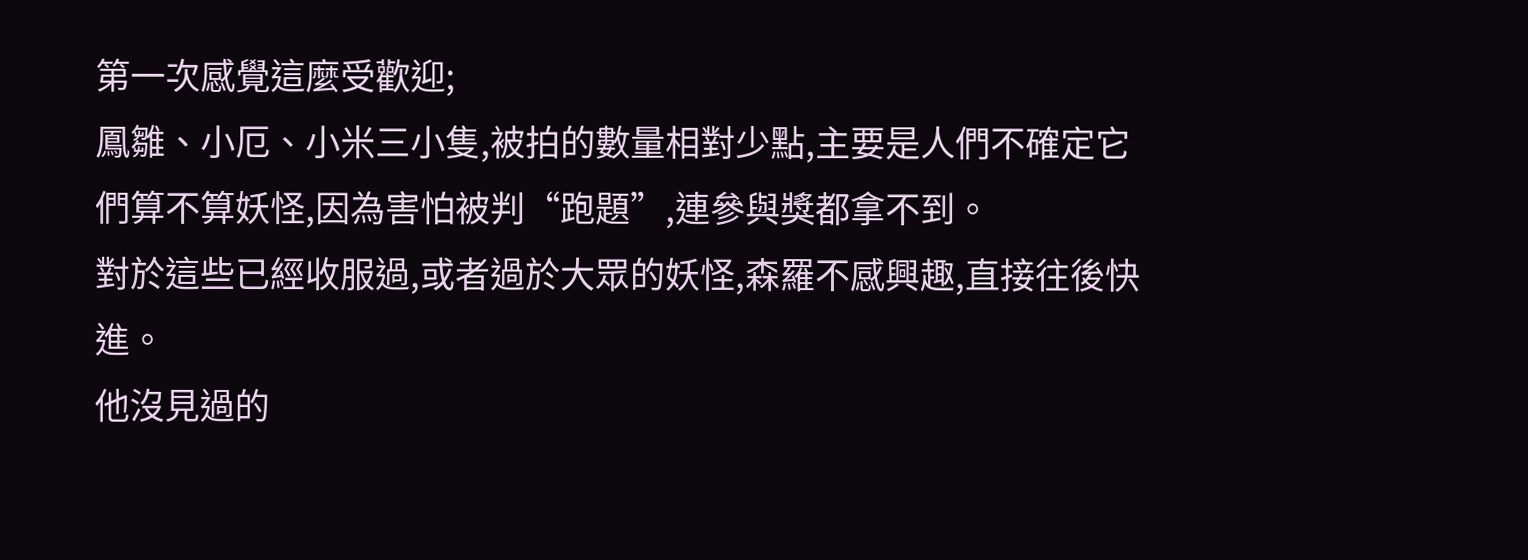第一次感覺這麼受歡迎;
鳳雛、小厄、小米三小隻,被拍的數量相對少點,主要是人們不確定它們算不算妖怪,因為害怕被判“跑題”,連參與獎都拿不到。
對於這些已經收服過,或者過於大眾的妖怪,森羅不感興趣,直接往後快進。
他沒見過的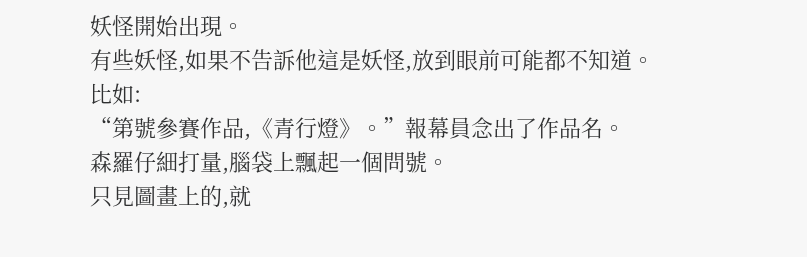妖怪開始出現。
有些妖怪,如果不告訴他這是妖怪,放到眼前可能都不知道。
比如:
“第號參賽作品,《青行燈》。”報幕員念出了作品名。
森羅仔細打量,腦袋上飄起一個問號。
只見圖畫上的,就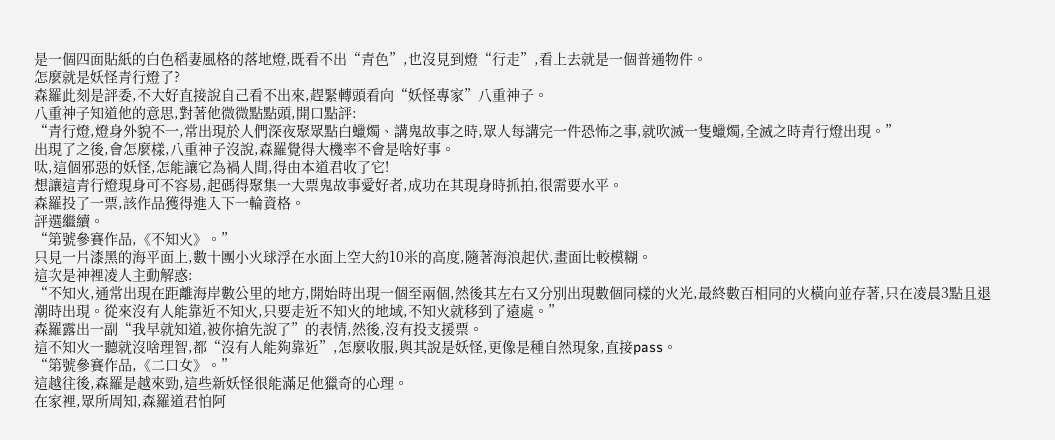是一個四面貼紙的白色稻妻風格的落地燈,既看不出“青色”,也沒見到燈“行走”,看上去就是一個普通物件。
怎麼就是妖怪青行燈了?
森羅此刻是評委,不大好直接說自己看不出來,趕緊轉頭看向“妖怪專家”八重神子。
八重神子知道他的意思,對著他微微點點頭,開口點評:
“青行燈,燈身外貌不一,常出現於人們深夜聚眾點白蠟燭、講鬼故事之時,眾人每講完一件恐怖之事,就吹滅一隻蠟燭,全滅之時青行燈出現。”
出現了之後,會怎麼樣,八重神子沒說,森羅覺得大機率不會是啥好事。
呔,這個邪惡的妖怪,怎能讓它為禍人間,得由本道君收了它!
想讓這青行燈現身可不容易,起碼得聚集一大票鬼故事愛好者,成功在其現身時抓拍,很需要水平。
森羅投了一票,該作品獲得進入下一輪資格。
評選繼續。
“第號參賽作品,《不知火》。”
只見一片漆黑的海平面上,數十團小火球浮在水面上空大約10米的高度,隨著海浪起伏,畫面比較模糊。
這次是神裡凌人主動解惑:
“不知火,通常出現在距離海岸數公里的地方,開始時出現一個至兩個,然後其左右又分別出現數個同樣的火光,最終數百相同的火橫向並存著,只在凌晨3點且退潮時出現。從來沒有人能靠近不知火,只要走近不知火的地域,不知火就移到了遠處。”
森羅露出一副“我早就知道,被你搶先說了”的表情,然後,沒有投支援票。
這不知火一聽就沒啥理智,都“沒有人能夠靠近”,怎麼收服,與其說是妖怪,更像是種自然現象,直接pass。
“第號參賽作品,《二口女》。”
這越往後,森羅是越來勁,這些新妖怪很能滿足他獵奇的心理。
在家裡,眾所周知,森羅道君怕阿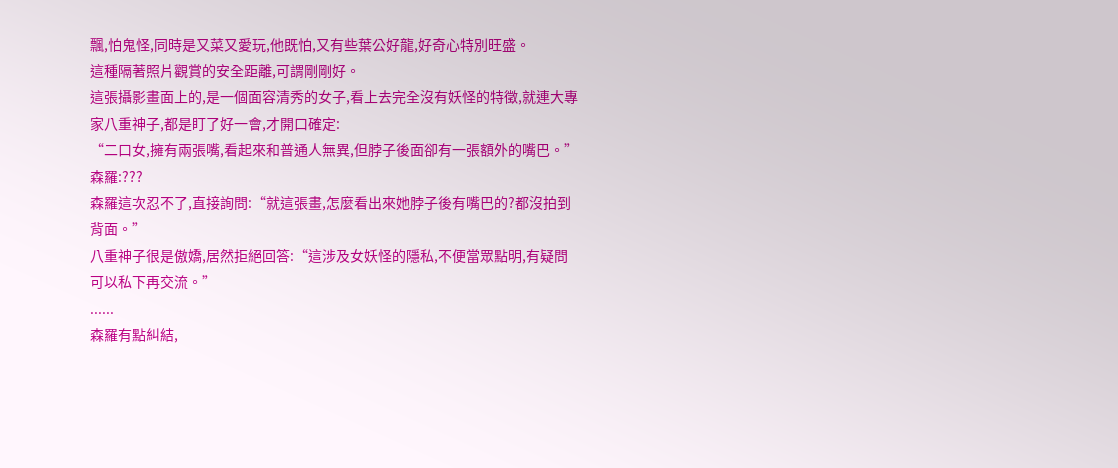飄,怕鬼怪,同時是又菜又愛玩,他既怕,又有些葉公好龍,好奇心特別旺盛。
這種隔著照片觀賞的安全距離,可謂剛剛好。
這張攝影畫面上的,是一個面容清秀的女子,看上去完全沒有妖怪的特徵,就連大專家八重神子,都是盯了好一會,才開口確定:
“二口女,擁有兩張嘴,看起來和普通人無異,但脖子後面卻有一張額外的嘴巴。”
森羅:???
森羅這次忍不了,直接詢問:“就這張畫,怎麼看出來她脖子後有嘴巴的?都沒拍到背面。”
八重神子很是傲嬌,居然拒絕回答:“這涉及女妖怪的隱私,不便當眾點明,有疑問可以私下再交流。”
......
森羅有點糾結,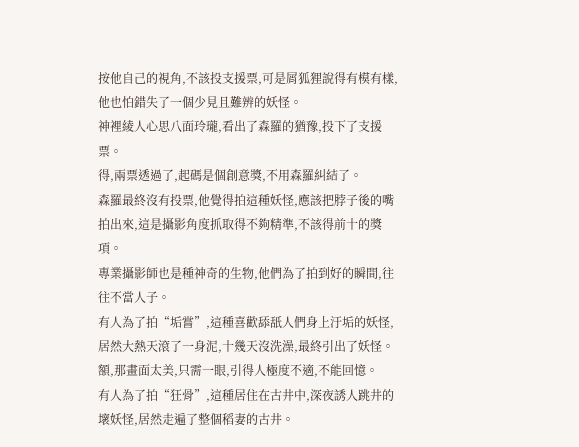按他自己的視角,不該投支援票,可是屑狐狸說得有模有樣,他也怕錯失了一個少見且難辨的妖怪。
神裡綾人心思八面玲瓏,看出了森羅的猶豫,投下了支援票。
得,兩票透過了,起碼是個創意獎,不用森羅糾結了。
森羅最終沒有投票,他覺得拍這種妖怪,應該把脖子後的嘴拍出來,這是攝影角度抓取得不夠精準,不該得前十的獎項。
專業攝影師也是種神奇的生物,他們為了拍到好的瞬間,往往不當人子。
有人為了拍“垢嘗”,這種喜歡舔舐人們身上汙垢的妖怪,居然大熱天滾了一身泥,十幾天沒洗澡,最終引出了妖怪。
額,那畫面太美,只需一眼,引得人極度不適,不能回憶。
有人為了拍“狂骨”,這種居住在古井中,深夜誘人跳井的壞妖怪,居然走遍了整個稻妻的古井。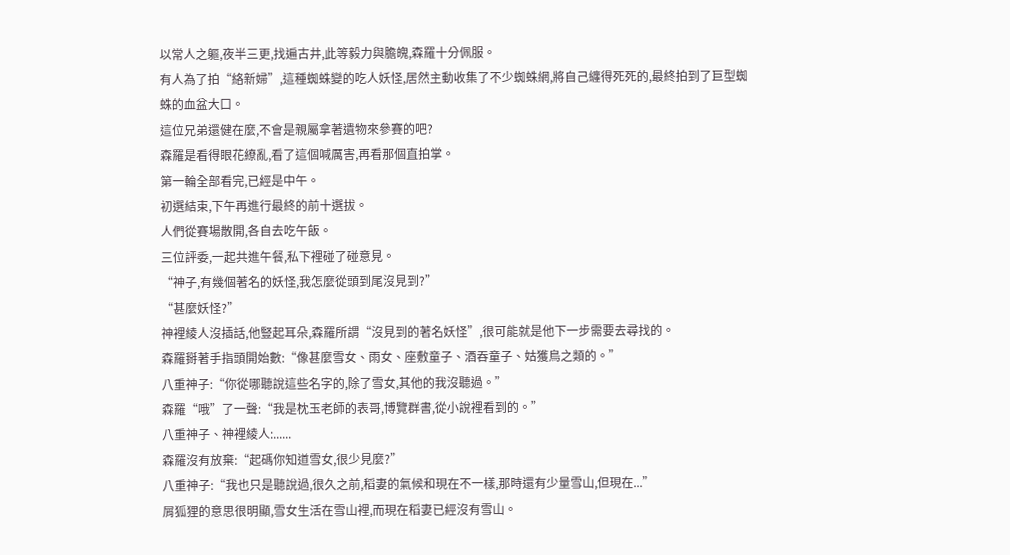以常人之軀,夜半三更,找遍古井,此等毅力與膽魄,森羅十分佩服。
有人為了拍“絡新婦”,這種蜘蛛變的吃人妖怪,居然主動收集了不少蜘蛛網,將自己纏得死死的,最終拍到了巨型蜘蛛的血盆大口。
這位兄弟還健在麼,不會是親屬拿著遺物來參賽的吧?
森羅是看得眼花繚亂,看了這個喊厲害,再看那個直拍掌。
第一輪全部看完,已經是中午。
初選結束,下午再進行最終的前十選拔。
人們從賽場散開,各自去吃午飯。
三位評委,一起共進午餐,私下裡碰了碰意見。
“神子,有幾個著名的妖怪,我怎麼從頭到尾沒見到?”
“甚麼妖怪?”
神裡綾人沒插話,他豎起耳朵,森羅所謂“沒見到的著名妖怪”,很可能就是他下一步需要去尋找的。
森羅掰著手指頭開始數:“像甚麼雪女、雨女、座敷童子、酒吞童子、姑獲鳥之類的。”
八重神子:“你從哪聽說這些名字的,除了雪女,其他的我沒聽過。”
森羅“哦”了一聲:“我是枕玉老師的表哥,博覽群書,從小說裡看到的。”
八重神子、神裡綾人:......
森羅沒有放棄:“起碼你知道雪女,很少見麼?”
八重神子:“我也只是聽說過,很久之前,稻妻的氣候和現在不一樣,那時還有少量雪山,但現在...”
屑狐狸的意思很明顯,雪女生活在雪山裡,而現在稻妻已經沒有雪山。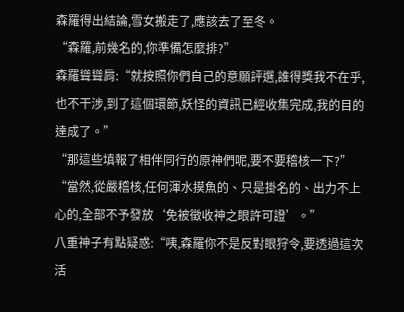森羅得出結論,雪女搬走了,應該去了至冬。
“森羅,前幾名的,你準備怎麼排?”
森羅聳聳肩:“就按照你們自己的意願評選,誰得獎我不在乎,也不干涉,到了這個環節,妖怪的資訊已經收集完成,我的目的達成了。”
“那這些填報了相伴同行的原神們呢,要不要稽核一下?”
“當然,從嚴稽核,任何渾水摸魚的、只是掛名的、出力不上心的,全部不予發放‘免被徵收神之眼許可證’。”
八重神子有點疑惑:“咦,森羅你不是反對眼狩令,要透過這次活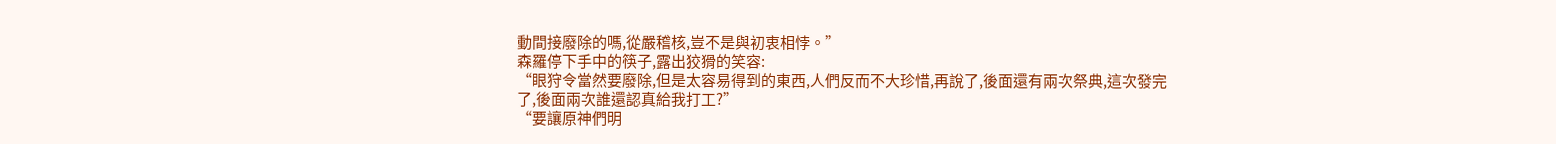動間接廢除的嗎,從嚴稽核,豈不是與初衷相悖。”
森羅停下手中的筷子,露出狡猾的笑容:
“眼狩令當然要廢除,但是太容易得到的東西,人們反而不大珍惜,再說了,後面還有兩次祭典,這次發完了,後面兩次誰還認真給我打工?”
“要讓原神們明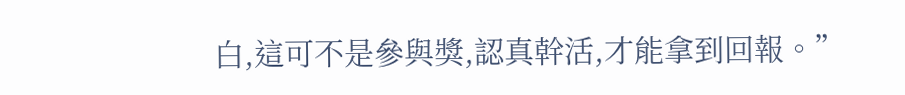白,這可不是參與獎,認真幹活,才能拿到回報。”